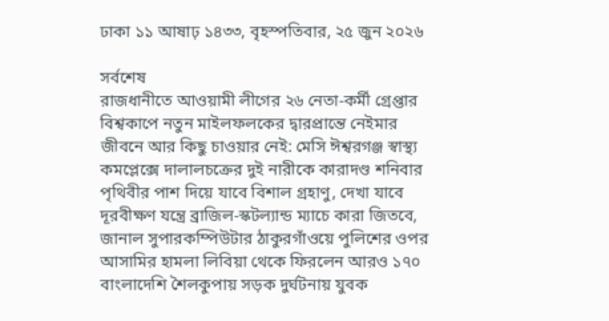ঢাকা ১১ আষাঢ় ১৪৩৩, বৃহস্পতিবার, ২৫ জুন ২০২৬

সর্বশেষ
রাজধানীতে আওয়ামী লীগের ২৬ নেতা-কর্মী গ্রেপ্তার বিশ্বকাপে নতুন মাইলফলকের দ্বারপ্রান্তে নেইমার জীবনে আর কিছু চাওয়ার নেই: মেসি ঈশ্বরগঞ্জ স্বাস্থ্য কমপ্লেক্সে দালালচক্রের দুই নারীকে কারাদণ্ড শনিবার পৃথিবীর পাশ দিয়ে যাবে বিশাল গ্রহাণু, দেখা যাবে দূরবীক্ষণ যন্ত্রে ব্রাজিল-স্কটল্যান্ড ম্যাচে কারা জিতবে, জানাল সুপারকম্পিউটার ঠাকুরগাঁওয়ে পুলিশের ওপর আসামির হামলা লিবিয়া থেকে ফিরলেন আরও ১৭০ বাংলাদেশি শৈলকুপায় সড়ক দুর্ঘটনায় যুবক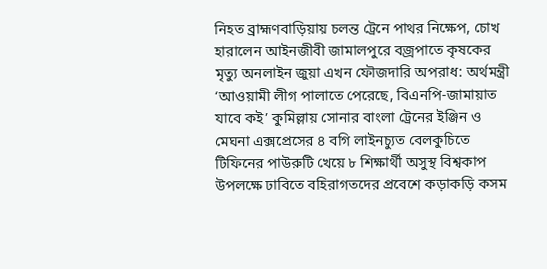নিহত ব্রাহ্মণবাড়িয়ায় চলন্ত ট্রেনে পাথর নিক্ষেপ, চোখ হারালেন আইনজীবী জামালপুরে বজ্রপাতে কৃষকের মৃত্যু অনলাইন জুয়া এখন ফৌজদারি অপরাধ: অর্থমন্ত্রী ‘আওয়ামী লীগ পালাতে পেরেছে, বিএনপি-জামায়াত যাবে কই’ কুমিল্লায় সোনার বাংলা ট্রেনের ইঞ্জিন ও মেঘনা এক্সপ্রেসের ৪ বগি লাইনচ্যুত বেলকুচিতে টিফিনের পাউরুটি খেয়ে ৮ শিক্ষার্থী অসুস্থ বিশ্বকাপ উপলক্ষে ঢাবিতে বহিরাগতদের প্রবেশে কড়াকড়ি কসম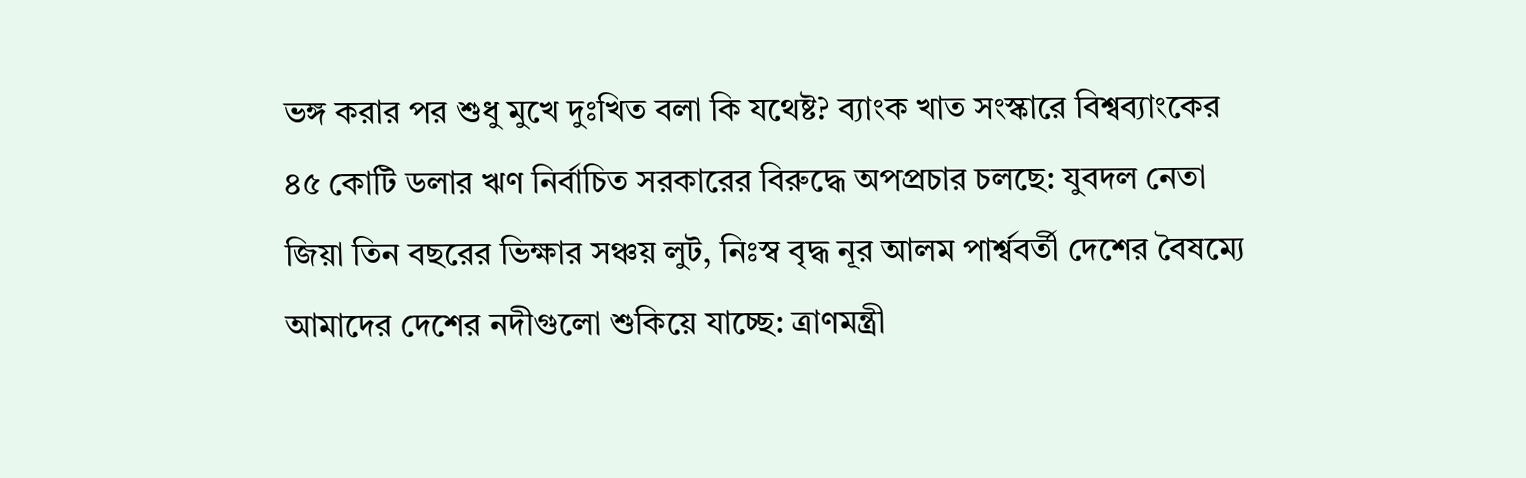ভঙ্গ করার পর শুধু মুখে দুঃখিত বলা কি যথেষ্ট? ব্যাংক খাত সংস্কারে বিশ্বব্যাংকের ৪৫ কোটি ডলার ঋণ নির্বাচিত সরকারের বিরুদ্ধে অপপ্রচার চলছে: যুবদল নেতা জিয়া তিন বছরের ভিক্ষার সঞ্চয় লুট, নিঃস্ব বৃদ্ধ নূর আলম পার্শ্ববর্তী দেশের বৈষম্যে আমাদের দেশের নদীগুলো শুকিয়ে যাচ্ছে: ত্রাণমন্ত্রী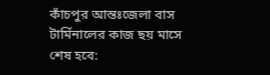কাঁচপুর আন্তঃজেলা বাস টার্মিনালের কাজ ছয় মাসে শেষ হবে: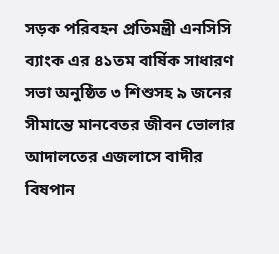সড়ক পরিবহন প্রতিমন্ত্রী এনসিসি ব্যাংক এর ৪১তম বার্ষিক সাধারণ সভা অনুষ্ঠিত ৩ শিশুসহ ৯ জনের সীমান্তে মানবেতর জীবন ভোলার আদালতের এজলাসে বাদীর বিষপান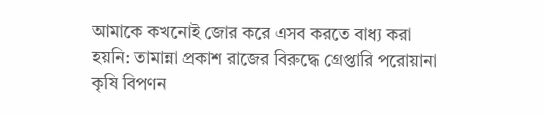আমাকে কখনোই জোর করে এসব করতে বাধ্য করা হয়নি: তামান্না প্রকাশ রাজের বিরুদ্ধে গ্রেপ্তারি পরোয়ানা কৃষি বিপণন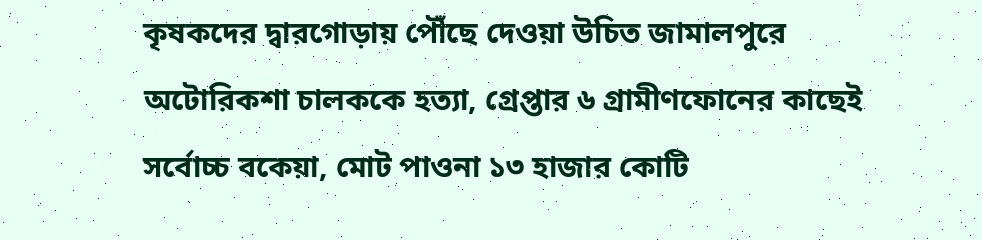কৃষকদের দ্বারগোড়ায় পৌঁছে দেওয়া উচিত জামালপুরে অটোরিকশা চালককে হত্যা, গ্রেপ্তার ৬ গ্রামীণফোনের কাছেই সর্বোচ্চ বকেয়া, মোট পাওনা ১৩ হাজার কোটি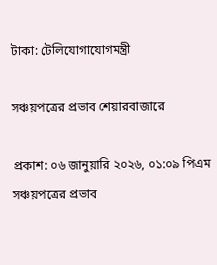টাকা: টেলিযোগাযোগমন্ত্রী

সঞ্চয়পত্রের প্রভাব শেয়ারবাজারে

প্রকাশ: ০৬ জানুয়ারি ২০২৬, ০১:০৯ পিএম
সঞ্চয়পত্রের প্রভাব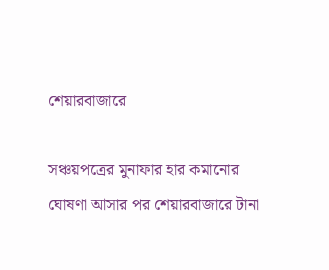শেয়ারবাজারে

সঞ্চয়পত্রের মুনাফার হার কমানোর ঘোষণা আসার পর শেয়ারবাজারে টানা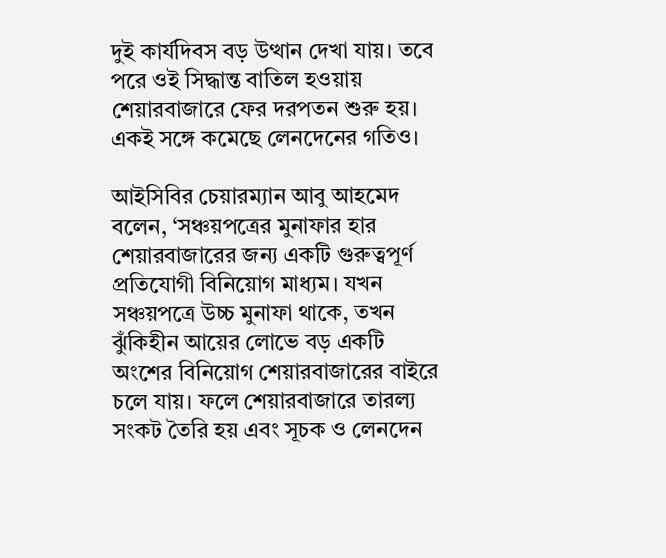দুই কার্যদিবস বড় উত্থান দেখা যায়। তবে পরে ওই সিদ্ধান্ত বাতিল হওয়ায় শেয়ারবাজারে ফের দরপতন শুরু হয়। একই সঙ্গে কমেছে লেনদেনের গতিও।

আইসিবির চেয়ারম্যান আবু আহমেদ বলেন, ‘সঞ্চয়পত্রের মুনাফার হার শেয়ারবাজারের জন্য একটি গুরুত্বপূর্ণ প্রতিযোগী বিনিয়োগ মাধ্যম। যখন সঞ্চয়পত্রে উচ্চ মুনাফা থাকে, তখন ঝুঁকিহীন আয়ের লোভে বড় একটি অংশের বিনিয়োগ শেয়ারবাজারের বাইরে চলে যায়। ফলে শেয়ারবাজারে তারল্য সংকট তৈরি হয় এবং সূচক ও লেনদেন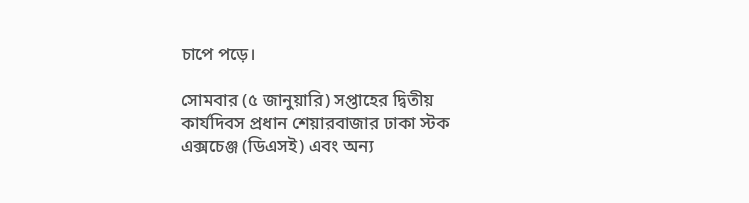চাপে পড়ে।

সোমবার (৫ জানুয়ারি) সপ্তাহের দ্বিতীয় কার্যদিবস প্রধান শেয়ারবাজার ঢাকা স্টক এক্সচেঞ্জ (ডিএসই) এবং অন্য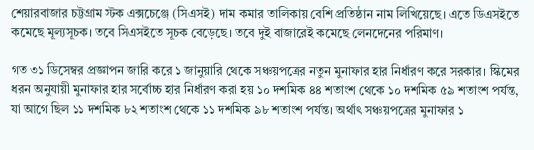শেয়ারবাজার চট্টগ্রাম স্টক এক্সচেঞ্জে (সিএসই) দাম কমার তালিকায় বেশি প্রতিষ্ঠান নাম লিখিয়েছে। এতে ডিএসইতে কমেছে মূল্যসূচক। তবে সিএসইতে সূচক বেড়েছে। তবে দুই বাজারেই কমেছে লেনদেনের পরিমাণ।

গত ৩১ ডিসেম্বর প্রজ্ঞাপন জারি করে ১ জানুয়ারি থেকে সঞ্চয়পত্রের নতুন মুনাফার হার নির্ধারণ করে সরকার। স্কিমের ধরন অনুযায়ী মুনাফার হার সর্বোচ্চ হার নির্ধারণ করা হয় ১০ দশমিক ৪৪ শতাংশ থেকে ১০ দশমিক ৫৯ শতাংশ পর্যন্ত, যা আগে ছিল ১১ দশমিক ৮২ শতাংশ থেকে ১১ দশমিক ৯৮ শতাংশ পর্যন্ত। অর্থাৎ সঞ্চয়পত্রের মুনাফার ১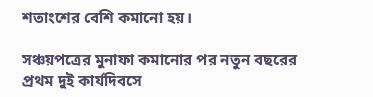শতাংশের বেশি কমানো হয়।

সঞ্চয়পত্রের মুনাফা কমানোর পর নতুন বছরের প্রথম দুই কার্যদিবসে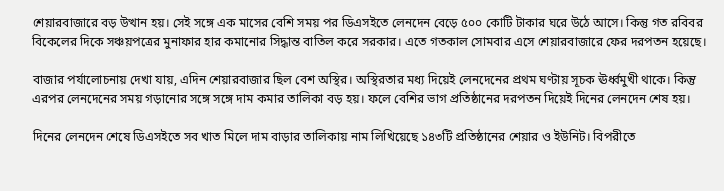শেয়ারবাজারে বড় উত্থান হয়। সেই সঙ্গে এক মাসের বেশি সময় পর ডিএসইতে লেনদেন বেড়ে ৫০০ কোটি টাকার ঘরে উঠে আসে। কিন্তু গত রবিবর বিকেলের দিকে সঞ্চয়পত্রের মুনাফার হার কমানোর সিদ্ধান্ত বাতিল করে সরকার। এতে গতকাল সোমবার এসে শেয়ারবাজারে ফের দরপতন হয়েছে।

বাজার পর্যালোচনায় দেখা যায়, এদিন শেয়ারবাজার ছিল বেশ অস্থির। অস্থিরতার মধ্য দিয়েই লেনদেনের প্রথম ঘণ্টায় সূচক ঊর্ধ্বমুখী থাকে। কিন্তু এরপর লেনদেনের সময় গড়ানোর সঙ্গে সঙ্গে দাম কমার তালিকা বড় হয়। ফলে বেশির ভাগ প্রতিষ্ঠানের দরপতন দিয়েই দিনের লেনদেন শেষ হয়।

দিনের লেনদেন শেষে ডিএসইতে সব খাত মিলে দাম বাড়ার তালিকায় নাম লিখিয়েছে ১৪৩টি প্রতিষ্ঠানের শেয়ার ও ইউনিট। বিপরীতে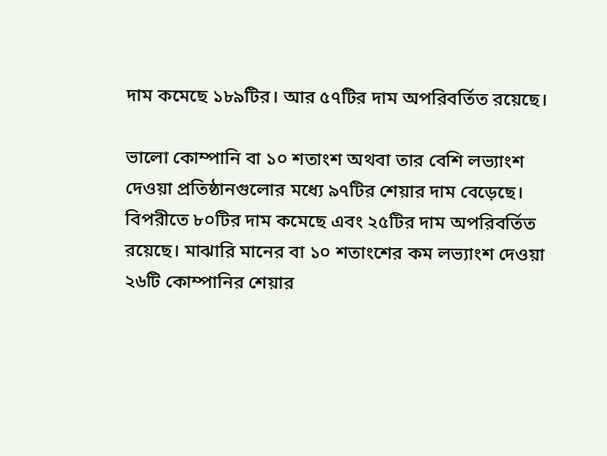দাম কমেছে ১৮৯টির। আর ৫৭টির দাম অপরিবর্তিত রয়েছে।

ভালো কোম্পানি বা ১০ শতাংশ অথবা তার বেশি লভ্যাংশ দেওয়া প্রতিষ্ঠানগুলোর মধ্যে ৯৭টির শেয়ার দাম বেড়েছে। বিপরীতে ৮০টির দাম কমেছে এবং ২৫টির দাম অপরিবর্তিত রয়েছে। মাঝারি মানের বা ১০ শতাংশের কম লভ্যাংশ দেওয়া ২৬টি কোম্পানির শেয়ার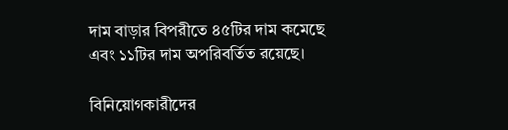দাম বাড়ার বিপরীতে ৪৫টির দাম কমেছে এবং ১১টির দাম অপরিবর্তিত রয়েছে।

বিনিয়োগকারীদের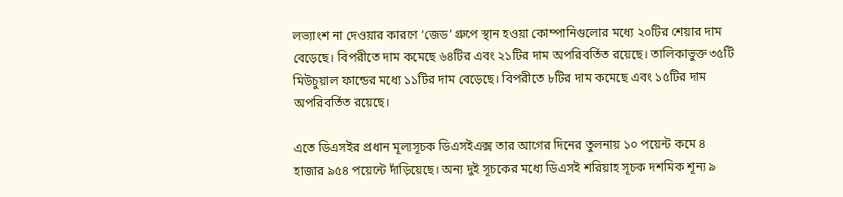লভ্যাংশ না দেওয়ার কারণে ‘জেড’ গ্রুপে স্থান হওয়া কোম্পানিগুলোর মধ্যে ২০টির শেয়ার দাম বেড়েছে। বিপরীতে দাম কমেছে ৬৪টির এবং ২১টির দাম অপরিবর্তিত রয়েছে। তালিকাভুক্ত ৩৫টি মিউচুয়াল ফান্ডের মধ্যে ১১টির দাম বেড়েছে। বিপরীতে ৮টির দাম কমেছে এবং ১৫টির দাম অপরিবর্তিত রয়েছে।

এতে ডিএসইর প্রধান মূল্যসূচক ডিএসইএক্স তার আগের দিনের তুলনায় ১০ পয়েন্ট কমে ৪ হাজার ৯৫৪ পয়েন্টে দাঁড়িয়েছে। অন্য দুই সূচকের মধ্যে ডিএসই শরিয়াহ সূচক দশমিক শূন্য ৯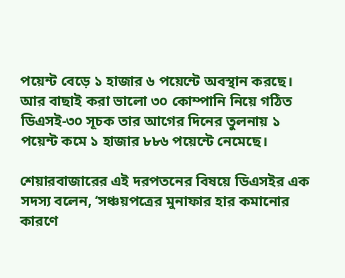পয়েন্ট বেড়ে ১ হাজার ৬ পয়েন্টে অবস্থান করছে। আর বাছাই করা ভালো ৩০ কোম্পানি নিয়ে গঠিত ডিএসই-৩০ সূচক তার আগের দিনের তুলনায় ১ পয়েন্ট কমে ১ হাজার ৮৮৬ পয়েন্টে নেমেছে।

শেয়ারবাজারের এই দরপতনের বিষয়ে ডিএসইর এক সদস্য বলেন, ‘সঞ্চয়পত্রের মুনাফার হার কমানোর কারণে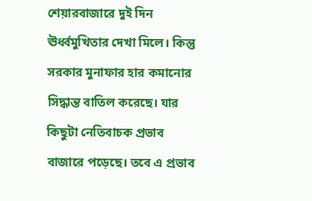শেয়ারবাজারে দুই দিন ঊর্ধ্বমুখিতার দেখা মিলে। কিন্তু সরকার মুনাফার হার কমানোর সিদ্ধান্ত বাতিল করেছে। যার কিছুটা নেতিবাচক প্রভাব বাজারে পড়েছে। তবে এ প্রভাব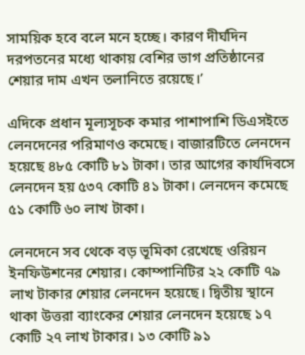সাময়িক হবে বলে মনে হচ্ছে। কারণ দীর্ঘদিন দরপতনের মধ্যে থাকায় বেশির ভাগ প্রতিষ্ঠানের শেয়ার দাম এখন তলানিতে রয়েছে।’

এদিকে প্রধান মূল্যসূচক কমার পাশাপাশি ডিএসইতে লেনদেনের পরিমাণও কমেছে। বাজারটিতে লেনদেন হয়েছে ৪৮৫ কোটি ৮১ টাকা। তার আগের কার্যদিবসে লেনদেন হয় ৫৩৭ কোটি ৪১ টাকা। লেনদেন কমেছে ৫১ কোটি ৬০ লাখ টাকা।

লেনদেনে সব থেকে বড় ভূমিকা রেখেছে ওরিয়ন ইনফিউশনের শেয়ার। কোম্পানিটির ২২ কোটি ৭৯ লাখ টাকার শেয়ার লেনদেন হয়েছে। দ্বিতীয় স্থানে থাকা উত্তরা ব্যাংকের শেয়ার লেনদেন হয়েছে ১৭ কোটি ২৭ লাখ টাকার। ১৩ কোটি ৯১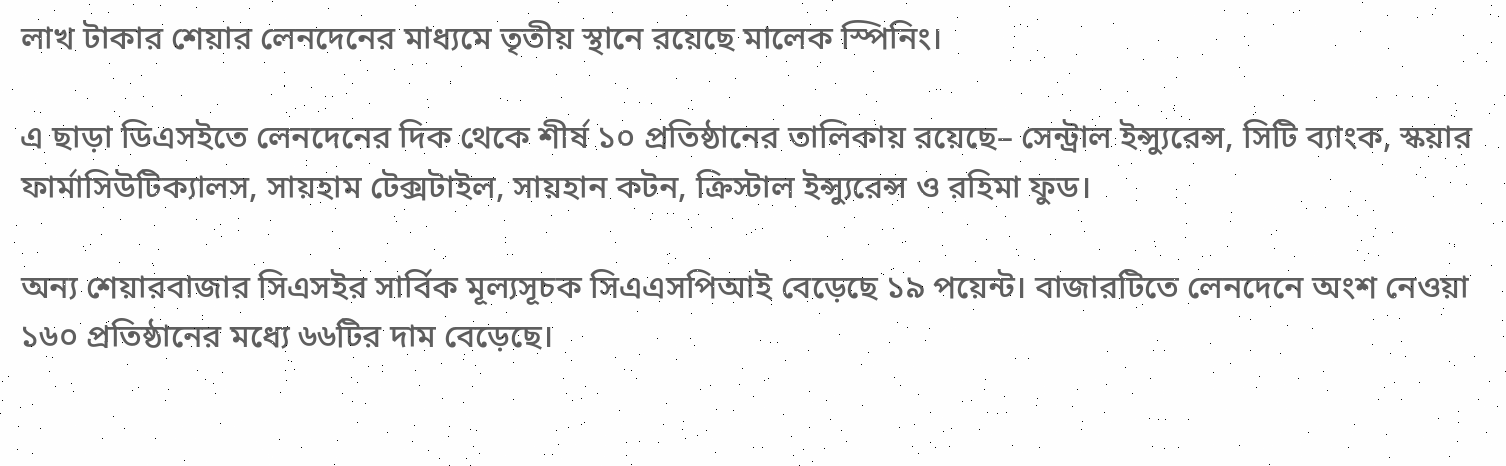লাখ টাকার শেয়ার লেনদেনের মাধ্যমে তৃতীয় স্থানে রয়েছে মালেক স্পিনিং।

এ ছাড়া ডিএসইতে লেনদেনের দিক থেকে শীর্ষ ১০ প্রতিষ্ঠানের তালিকায় রয়েছে– সেন্ট্রাল ইন্স্যুরেন্স, সিটি ব্যাংক, স্কয়ার ফার্মাসিউটিক্যালস, সায়হাম টেক্সটাইল, সায়হান কটন, ক্রিস্টাল ইন্স্যুরেন্স ও রহিমা ফুড।

অন্য শেয়ারবাজার সিএসইর সার্বিক মূল্যসূচক সিএএসপিআই বেড়েছে ১৯ পয়েন্ট। বাজারটিতে লেনদেনে অংশ নেওয়া ১৬০ প্রতিষ্ঠানের মধ্যে ৬৬টির দাম বেড়েছে।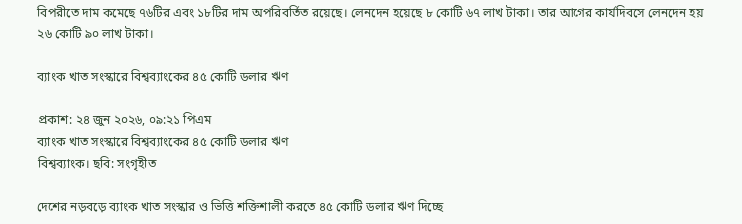বিপরীতে দাম কমেছে ৭৬টির এবং ১৮টির দাম অপরিবর্তিত রয়েছে। লেনদেন হয়েছে ৮ কোটি ৬৭ লাখ টাকা। তার আগের কার্যদিবসে লেনদেন হয় ২৬ কোটি ৯০ লাখ টাকা।

ব্যাংক খাত সংস্কারে বিশ্বব্যাংকের ৪৫ কোটি ডলার ঋণ

প্রকাশ: ২৪ জুন ২০২৬, ০৯:২১ পিএম
ব্যাংক খাত সংস্কারে বিশ্বব্যাংকের ৪৫ কোটি ডলার ঋণ
বিশ্বব্যাংক। ছবি: সংগৃহীত

দেশের নড়বড়ে ব্যাংক খাত সংস্কার ও ভিত্তি শক্তিশালী করতে ৪৫ কোটি ডলার ঋণ দিচ্ছে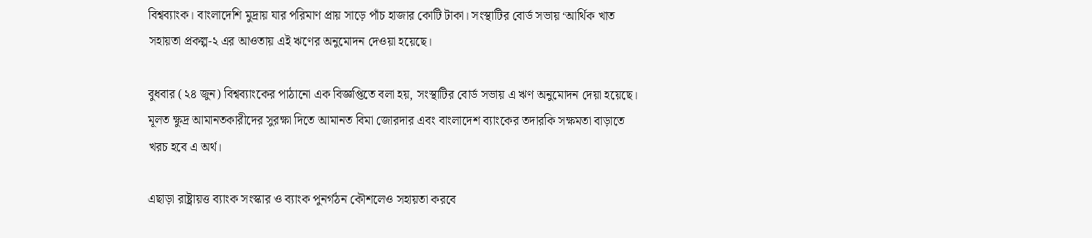বিশ্বব্যাংক। বাংলাদেশি মুদ্রায় যার পরিমাণ প্রায় সাড়ে পাঁচ হাজার কোটি টাকা। সংস্থাটির বোর্ড সভায় ‘আর্থিক খাত সহায়তা প্রকল্প-২ এর আওতায় এই ঋণের অনুমোদন দেওয়া হয়েছে।

বুধবার (২৪ জুন) বিশ্বব্যাংকের পাঠানো এক বিজ্ঞপ্তিতে বলা হয়, সংস্থাটির বোর্ড সভায় এ ঋণ অনুমোদন দেয়া হয়েছে। মূলত ক্ষুদ্র আমানতকারীদের সুরক্ষা দিতে আমানত বিমা জোরদার এবং বাংলাদেশ ব্যাংকের তদারকি সক্ষমতা বাড়াতে খরচ হবে এ অর্থ।

এছাড়া রাষ্ট্রায়ত্ত ব্যাংক সংস্কার ও ব্যাংক পুনর্গঠন কৌশলেও সহায়তা করবে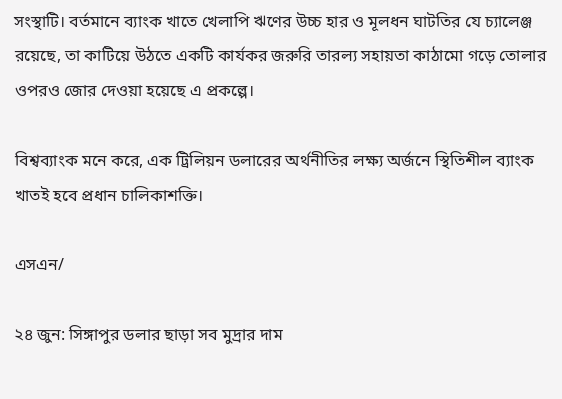সংস্থাটি। বর্তমানে ব্যাংক খাতে খেলাপি ঋণের উচ্চ হার ও মূলধন ঘাটতির যে চ্যালেঞ্জ রয়েছে, তা কাটিয়ে উঠতে একটি কার্যকর জরুরি তারল্য সহায়তা কাঠামো গড়ে তোলার ওপরও জোর দেওয়া হয়েছে এ প্রকল্পে।

বিশ্বব্যাংক মনে করে, এক ট্রিলিয়ন ডলারের অর্থনীতির লক্ষ্য অর্জনে স্থিতিশীল ব্যাংক খাতই হবে প্রধান চালিকাশক্তি।

এসএন/

২৪ জুন: সিঙ্গাপুর ডলার ছাড়া সব মুদ্রার দাম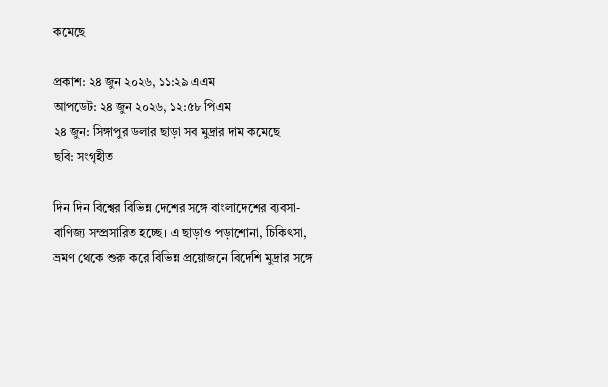কমেছে

প্রকাশ: ২৪ জুন ২০২৬, ১১:২৯ এএম
আপডেট: ২৪ জুন ২০২৬, ১২:৫৮ পিএম
২৪ জুন: সিঙ্গাপুর ডলার ছাড়া সব মুদ্রার দাম কমেছে
ছবি: সংগৃহীত

দিন দিন বিশ্বের বিভিন্ন দেশের সঙ্গে বাংলাদেশের ব্যবসা-বাণিজ্য সম্প্রসারিত হচ্ছে। এ ছাড়াও পড়াশোনা, চিকিৎসা, ভ্রমণ থেকে শুরু করে বিভিন্ন প্রয়োজনে বিদেশি মুদ্রার সঙ্গে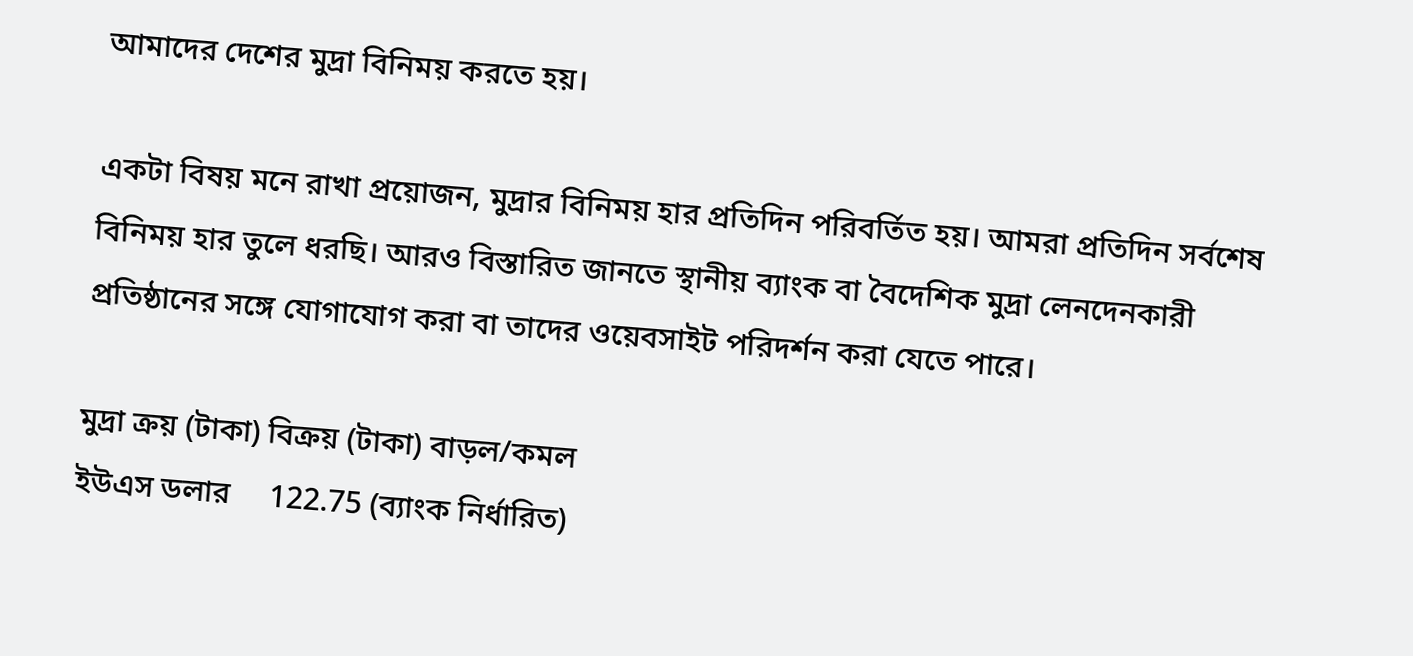আমাদের দেশের মুদ্রা বিনিময় করতে হয়।

একটা বিষয় মনে রাখা প্রয়োজন, মুদ্রার বিনিময় হার প্রতিদিন পরিবর্তিত হয়। আমরা প্রতিদিন সর্বশেষ বিনিময় হার তুলে ধরছি। আরও বিস্তারিত জানতে স্থানীয় ব্যাংক বা বৈদেশিক মুদ্রা লেনদেনকারী প্রতিষ্ঠানের সঙ্গে যোগাযোগ করা বা তাদের ওয়েবসাইট পরিদর্শন করা যেতে পারে।

মুদ্রা ক্রয় (টাকা) বিক্রয় (টাকা) বাড়ল/কমল
ইউএস ডলার     122.75 (ব্যাংক নির্ধারিত)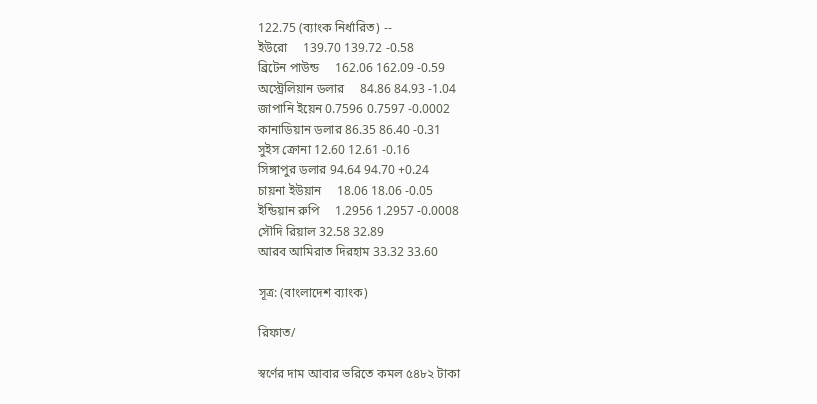122.75 (ব্যাংক নির্ধারিত) --
ইউরো     139.70 139.72 -0.58
ব্রিটেন পাউন্ড     162.06 162.09 -0.59
অস্ট্রেলিয়ান ডলার     84.86 84.93 -1.04
জাপানি ইয়েন 0.7596 0.7597 -0.0002
কানাডিয়ান ডলার 86.35 86.40 -0.31
সুইস ক্রোনা 12.60 12.61 -0.16
সিঙ্গাপুর ডলার 94.64 94.70 +0.24
চায়না ইউয়ান     18.06 18.06 -0.05
ইন্ডিয়ান রুপি     1.2956 1.2957 -0.0008
সৌদি রিয়াল 32.58 32.89
আরব আমিরাত দিরহাম 33.32 33.60

সূত্র: (বাংলাদেশ ব্যাংক)

রিফাত/

স্বর্ণের দাম আবার ভরিতে কমল ৫৪৮২ টাকা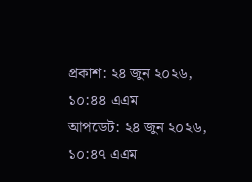প্রকাশ: ২৪ জুন ২০২৬, ১০:৪৪ এএম
আপডেট: ২৪ জুন ২০২৬, ১০:৪৭ এএম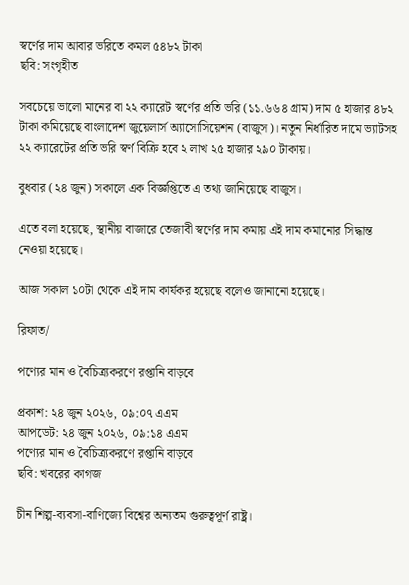স্বর্ণের দাম আবার ভরিতে কমল ৫৪৮২ টাকা
ছবি: সংগৃহীত

সবচেয়ে ভালো মানের বা ২২ ক্যারেট স্বর্ণের প্রতি ভরি (১১.৬৬৪ গ্রাম) দাম ৫ হাজার ৪৮২ টাকা কমিয়েছে বাংলাদেশ জুয়েলার্স অ্যাসোসিয়েশন (বাজুস)। নতুন নির্ধারিত দামে ভ্যাটসহ ২২ ক্যারেটের প্রতি ভরি স্বর্ণ বিক্রি হবে ২ লাখ ২৫ হাজার ২৯০ টাকায়।

বুধবার (২৪ জুন) সকালে এক বিজ্ঞপ্তিতে এ তথ্য জানিয়েছে বাজুস।

এতে বলা হয়েছে, স্থানীয় বাজারে তেজাবী স্বর্ণের দাম কমায় এই দাম কমানোর সিদ্ধান্ত নেওয়া হয়েছে।

আজ সকাল ১০টা থেকে এই দাম কার্যকর হয়েছে বলেও জানানো হয়েছে।

রিফাত/

পণ্যের মান ও বৈচিত্র্যকরণে রপ্তানি বাড়বে

প্রকাশ: ২৪ জুন ২০২৬, ০৯:০৭ এএম
আপডেট: ২৪ জুন ২০২৬, ০৯:১৪ এএম
পণ্যের মান ও বৈচিত্র্যকরণে রপ্তানি বাড়বে
ছবি: খবরের কাগজ

চীন শিল্প-ব্যবসা-বাণিজ্যে বিশ্বের অন্যতম গুরুত্বপূর্ণ রাষ্ট্র।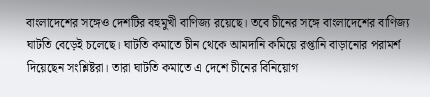বাংলাদেশের সঙ্গেও দেশটির বহুমুখী বাণিজ্য রয়েছে। তবে চীনের সঙ্গে বাংলাদেশের বাণিজ্য ঘাটতি বেড়েই চলেছে। ঘাটতি কমাতে চীন থেকে আমদানি কমিয়ে রপ্তানি বাড়ানোর পরামর্শ দিয়েছেন সংশ্লিষ্টরা। তারা ঘাটতি কমাতে এ দেশে চীনের বিনিয়োগ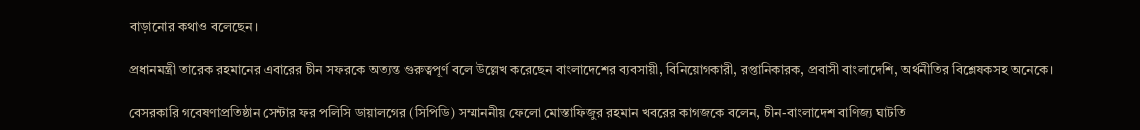বাড়ানোর কথাও বলেছেন।

প্রধানমন্ত্রী তারেক রহমানের এবারের চীন সফরকে অত্যন্ত গুরুত্বপূর্ণ বলে উল্লেখ করেছেন বাংলাদেশের ব্যবসায়ী, বিনিয়োগকারী, রপ্তানিকারক, প্রবাসী বাংলাদেশি, অর্থনীতির বিশ্লেষকসহ অনেকে।

বেসরকারি গবেষণাপ্রতিষ্ঠান সেন্টার ফর পলিসি ডায়ালগের (সিপিডি) সম্মাননীয় ফেলো মোস্তাফিজুর রহমান খবরের কাগজকে বলেন, চীন-বাংলাদেশ বাণিজ্য ঘাটতি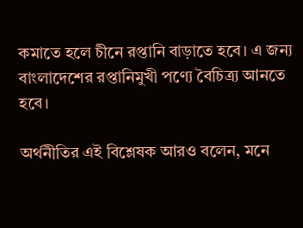কমাতে হলে চীনে রপ্তানি বাড়াতে হবে। এ জন্য বাংলাদেশের রপ্তানিমুখী পণ্যে বৈচিত্র্য আনতে হবে।

অর্থনীতির এই বিশ্লেষক আরও বলেন, মনে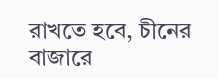রাখতে হবে, চীনের বাজারে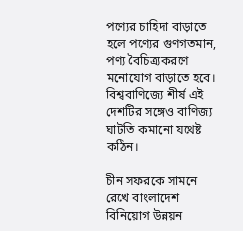পণ্যের চাহিদা বাড়াতে হলে পণ্যের গুণগতমান, পণ্য বৈচিত্র্যকরণে মনোযোগ বাড়াতে হবে। বিশ্ববাণিজ্যে শীর্ষ এই দেশটির সঙ্গেও বাণিজ্য ঘাটতি কমানো যথেষ্ট কঠিন।

চীন সফরকে সামনে রেখে বাংলাদেশ বিনিয়োগ উন্নয়ন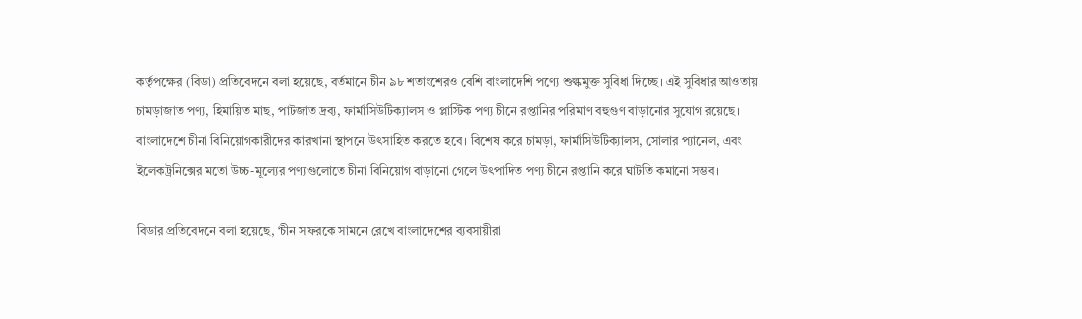কর্তৃপক্ষের (বিডা) প্রতিবেদনে বলা হয়েছে, বর্তমানে চীন ৯৮ শতাংশেরও বেশি বাংলাদেশি পণ্যে শুল্কমুক্ত সুবিধা দিচ্ছে। এই সুবিধার আওতায় চামড়াজাত পণ্য, হিমায়িত মাছ, পাটজাত দ্রব্য, ফার্মাসিউটিক্যালস ও প্লাস্টিক পণ্য চীনে রপ্তানির পরিমাণ বহুগুণ বাড়ানোর সুযোগ রয়েছে। বাংলাদেশে চীনা বিনিয়োগকারীদের কারখানা স্থাপনে উৎসাহিত করতে হবে। বিশেষ করে চামড়া, ফার্মাসিউটিক্যালস, সোলার প্যানেল, এবং ইলেকট্রনিক্সের মতো উচ্চ-মূল্যের পণ্যগুলোতে চীনা বিনিয়োগ বাড়ানো গেলে উৎপাদিত পণ্য চীনে রপ্তানি করে ঘাটতি কমানো সম্ভব।

বিডার প্রতিবেদনে বলা হয়েছে, ‘চীন সফরকে সামনে রেখে বাংলাদেশের ব্যবসায়ীরা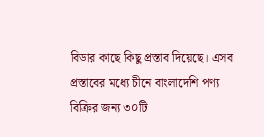বিডার কাছে কিছু প্রস্তাব দিয়েছে। এসব প্রস্তাবের মধ্যে চীনে বাংলাদেশি পণ্য বিক্রির জন্য ৩০টি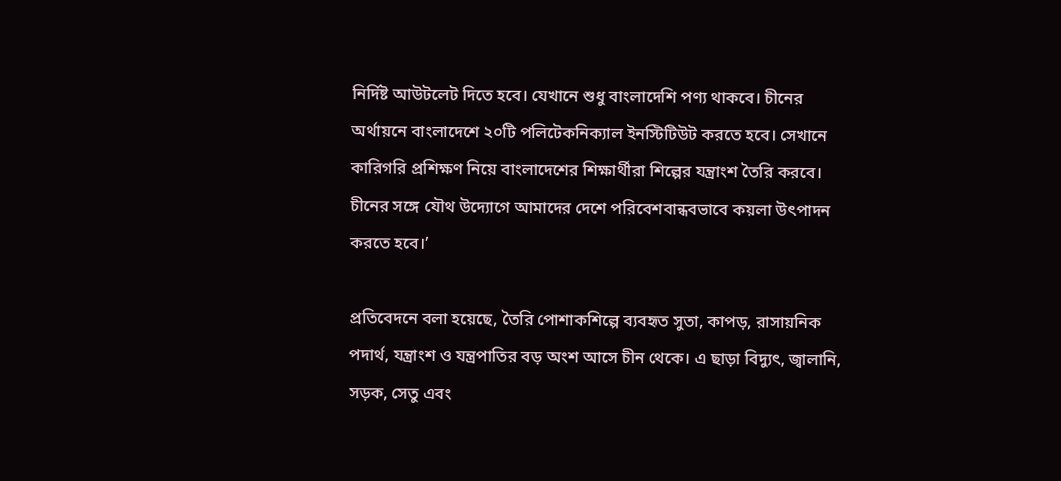নির্দিষ্ট আউটলেট দিতে হবে। যেখানে শুধু বাংলাদেশি পণ্য থাকবে। চীনের অর্থায়নে বাংলাদেশে ২০টি পলিটেকনিক্যাল ইনস্টিটিউট করতে হবে। সেখানে কারিগরি প্রশিক্ষণ নিয়ে বাংলাদেশের শিক্ষার্থীরা শিল্পের যন্ত্রাংশ তৈরি করবে। চীনের সঙ্গে যৌথ উদ্যোগে আমাদের দেশে পরিবেশবান্ধবভাবে কয়লা উৎপাদন করতে হবে।’

প্রতিবেদনে বলা হয়েছে, তৈরি পোশাকশিল্পে ব্যবহৃত সুতা, কাপড়, রাসায়নিক পদার্থ, যন্ত্রাংশ ও যন্ত্রপাতির বড় অংশ আসে চীন থেকে। এ ছাড়া বিদ্যুৎ, জ্বালানি, সড়ক, সেতু এবং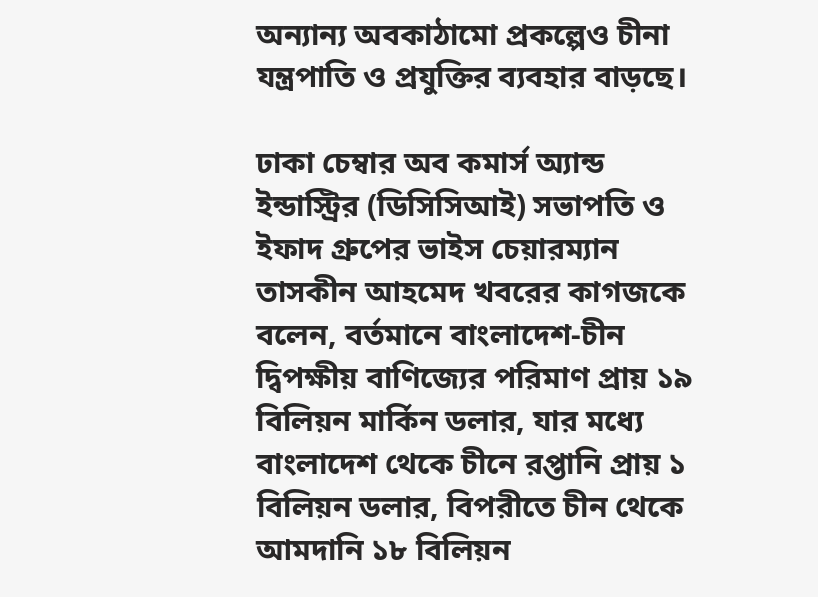অন্যান্য অবকাঠামো প্রকল্পেও চীনা যন্ত্রপাতি ও প্রযুক্তির ব্যবহার বাড়ছে।

ঢাকা চেম্বার অব কমার্স অ্যান্ড ইন্ডাস্ট্রির (ডিসিসিআই) সভাপতি ও ইফাদ গ্রুপের ভাইস চেয়ারম্যান তাসকীন আহমেদ খবরের কাগজকে বলেন, বর্তমানে বাংলাদেশ-চীন দ্বিপক্ষীয় বাণিজ্যের পরিমাণ প্রায় ১৯ বিলিয়ন মার্কিন ডলার, যার মধ্যে বাংলাদেশ থেকে চীনে রপ্তানি প্রায় ১ বিলিয়ন ডলার, বিপরীতে চীন থেকে আমদানি ১৮ বিলিয়ন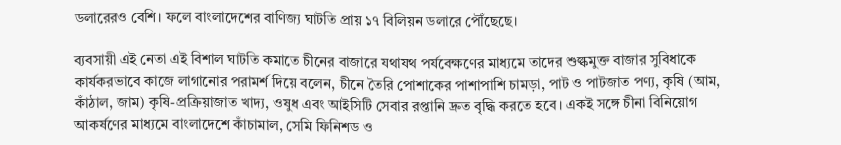ডলারেরও বেশি। ফলে বাংলাদেশের বাণিজ্য ঘাটতি প্রায় ১৭ বিলিয়ন ডলারে পৌঁছেছে।

ব্যবসায়ী এই নেতা এই বিশাল ঘাটতি কমাতে চীনের বাজারে যথাযথ পর্যবেক্ষণের মাধ্যমে তাদের শুল্কমুক্ত বাজার সুবিধাকে কার্যকরভাবে কাজে লাগানোর পরামর্শ দিয়ে বলেন, চীনে তৈরি পোশাকের পাশাপাশি চামড়া, পাট ও পাটজাত পণ্য, কৃষি (আম, কাঁঠাল, জাম) কৃষি-প্রক্রিয়াজাত খাদ্য, ওষুধ এবং আইসিটি সেবার রপ্তানি দ্রুত বৃদ্ধি করতে হবে। একই সঙ্গে চীনা বিনিয়োগ আকর্ষণের মাধ্যমে বাংলাদেশে কাঁচামাল, সেমি ফিনিশড ও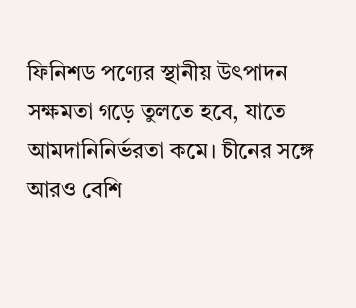ফিনিশড পণ্যের স্থানীয় উৎপাদন সক্ষমতা গড়ে তুলতে হবে, যাতে আমদানিনির্ভরতা কমে। চীনের সঙ্গে আরও বেশি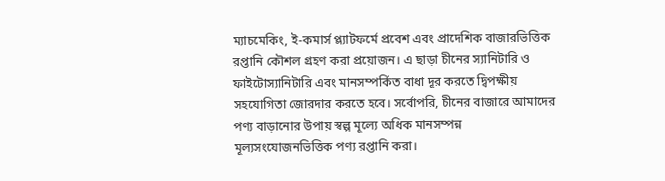ম্যাচমেকিং, ই-কমার্স প্ল্যাটফর্মে প্রবেশ এবং প্রাদেশিক বাজারভিত্তিক রপ্তানি কৌশল গ্রহণ করা প্রয়োজন। এ ছাড়া চীনের স্যানিটারি ও ফাইটোস্যানিটারি এবং মানসম্পর্কিত বাধা দূর করতে দ্বিপক্ষীয় সহযোগিতা জোরদার করতে হবে। সর্বোপরি, চীনের বাজারে আমাদের পণ্য বাড়ানোর উপায় স্বল্প মূল্যে অধিক মানসম্পন্ন মূল্যসংযোজনভিত্তিক পণ্য রপ্তানি করা।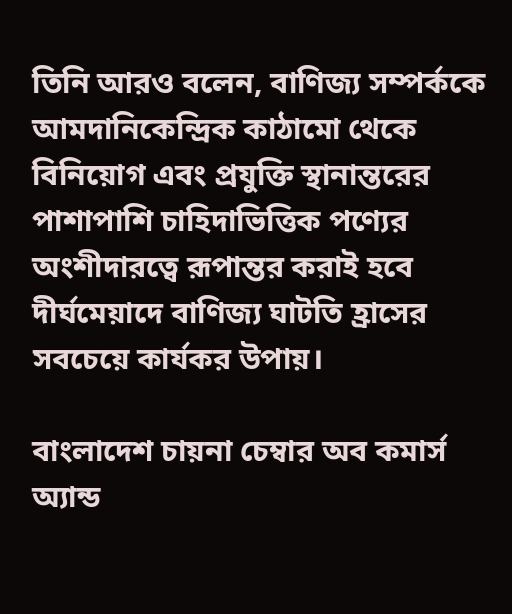তিনি আরও বলেন, বাণিজ্য সম্পর্ককে আমদানিকেন্দ্রিক কাঠামো থেকে বিনিয়োগ এবং প্রযুক্তি স্থানান্তরের পাশাপাশি চাহিদাভিত্তিক পণ্যের অংশীদারত্বে রূপান্তর করাই হবে দীর্ঘমেয়াদে বাণিজ্য ঘাটতি হ্রাসের সবচেয়ে কার্যকর উপায়।

বাংলাদেশ চায়না চেম্বার অব কমার্স অ্যান্ড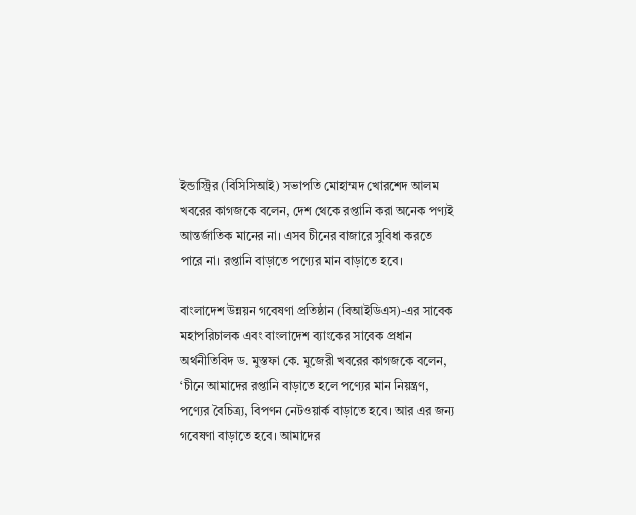ইন্ডাস্ট্রির (বিসিসিআই) সভাপতি মোহাম্মদ খোরশেদ আলম খবরের কাগজকে বলেন, দেশ থেকে রপ্তানি করা অনেক পণ্যই আন্তর্জাতিক মানের না। এসব চীনের বাজারে সুবিধা করতে পারে না। রপ্তানি বাড়াতে পণ্যের মান বাড়াতে হবে।

বাংলাদেশ উন্নয়ন গবেষণা প্রতিষ্ঠান (বিআইডিএস)-এর সাবেক মহাপরিচালক এবং বাংলাদেশ ব্যাংকের সাবেক প্রধান অর্থনীতিবিদ ড. মুস্তফা কে. মুজেরী খবরের কাগজকে বলেন, ‘চীনে আমাদের রপ্তানি বাড়াতে হলে পণ্যের মান নিয়ন্ত্রণ, পণ্যের বৈচিত্র্য, বিপণন নেটওয়ার্ক বাড়াতে হবে। আর এর জন্য গবেষণা বাড়াতে হবে। আমাদের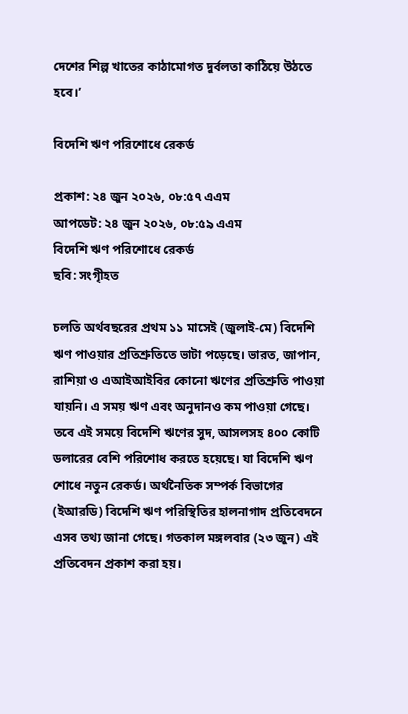দেশের শিল্প খাতের কাঠামোগত দুর্বলতা কাঠিয়ে উঠতে হবে।’

বিদেশি ঋণ পরিশোধে রেকর্ড

প্রকাশ: ২৪ জুন ২০২৬, ০৮:৫৭ এএম
আপডেট: ২৪ জুন ২০২৬, ০৮:৫৯ এএম
বিদেশি ঋণ পরিশোধে রেকর্ড
ছবি: সংগৃীহত

চলতি অর্থবছরের প্রথম ১১ মাসেই (জুলাই-মে) বিদেশি ঋণ পাওয়ার প্রতিশ্রুতিতে ভাটা পড়েছে। ভারত, জাপান, রাশিয়া ও এআইআইবির কোনো ঋণের প্রতিশ্রুতি পাওয়া যায়নি। এ সময় ঋণ এবং অনুদানও কম পাওয়া গেছে। তবে এই সময়ে বিদেশি ঋণের সুদ, আসলসহ ৪০০ কোটি ডলারের বেশি পরিশোধ করতে হয়েছে। যা বিদেশি ঋণ শোধে নতুন রেকর্ড। অর্থনৈতিক সম্পর্ক বিভাগের (ইআরডি) বিদেশি ঋণ পরিস্থিতির হালনাগাদ প্রতিবেদনে এসব তথ্য জানা গেছে। গতকাল মঙ্গলবার (২৩ জুন) এই প্রতিবেদন প্রকাশ করা হয়।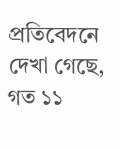প্রতিবেদনে দেখা গেছে, গত ১১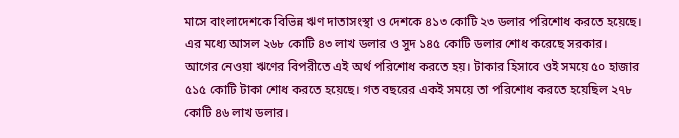মাসে বাংলাদেশকে বিভিন্ন ঋণ দাতাসংস্থা ও দেশকে ৪১৩ কোটি ২৩ ডলার পরিশোধ করতে হয়েছে। এর মধ্যে আসল ২৬৮ কোটি ৪৩ লাখ ডলার ও সুদ ১৪৫ কোটি ডলার শোধ করেছে সরকার। আগের নেওয়া ঋণের বিপরীতে এই অর্থ পরিশোধ করতে হয়। টাকার হিসাবে ওই সময়ে ৫০ হাজার ৫১৫ কোটি টাকা শোধ করতে হয়েছে। গত বছরের একই সময়ে তা পরিশোধ করতে হয়েছিল ২৭৮ কোটি ৪৬ লাখ ডলার।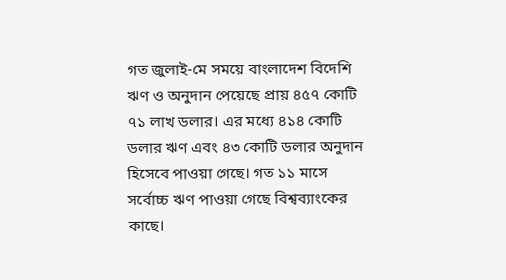গত জুলাই-মে সময়ে বাংলাদেশ বিদেশি ঋণ ও অনুদান পেয়েছে প্রায় ৪৫৭ কোটি ৭১ লাখ ডলার। এর মধ্যে ৪১৪ কোটি ডলার ঋণ এবং ৪৩ কোটি ডলার অনুদান হিসেবে পাওয়া গেছে। গত ১১ মাসে সর্বোচ্চ ঋণ পাওয়া গেছে বিশ্বব্যাংকের কাছে।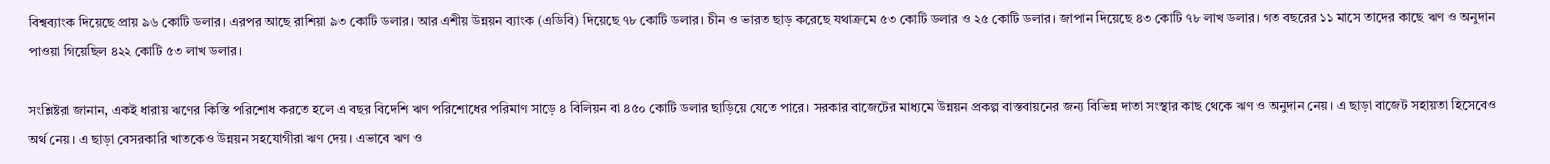বিশ্বব্যাংক দিয়েছে প্রায় ৯৬ কোটি ডলার। এরপর আছে রাশিয়া ৯৩ কোটি ডলার। আর এশীয় উন্নয়ন ব্যাংক (এডিবি) দিয়েছে ৭৮ কোটি ডলার। চীন ও ভারত ছাড় করেছে যথাক্রমে ৫৩ কোটি ডলার ও ২৫ কোটি ডলার। জাপান দিয়েছে ৪৩ কোটি ৭৮ লাখ ডলার। গত বছরের ১১ মাসে তাদের কাছে ঋণ ও অনুদান পাওয়া গিয়েছিল ৪২২ কোটি ৫৩ লাখ ডলার।

সংশ্লিষ্টরা জানান, একই ধারায় ঋণের কিস্তি পরিশোধ করতে হলে এ বছর বিদেশি ঋণ পরিশোধের পরিমাণ সাড়ে ৪ বিলিয়ন বা ৪৫০ কোটি ডলার ছাড়িয়ে যেতে পারে। সরকার বাজেটের মাধ্যমে উন্নয়ন প্রকল্প বাস্তবায়নের জন্য বিভিন্ন দাতা সংস্থার কাছ থেকে ঋণ ও অনুদান নেয়। এ ছাড়া বাজেট সহায়তা হিসেবেও অর্থ নেয়। এ ছাড়া বেসরকারি খাতকেও উন্নয়ন সহযোগীরা ঋণ দেয়। এভাবে ঋণ ও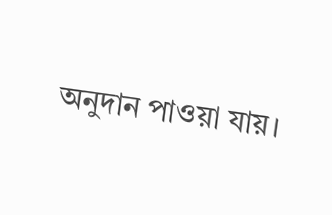অনুদান পাওয়া যায়।